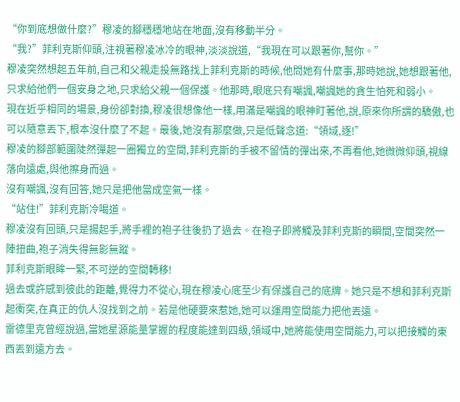“你到底想做什麼?”穆凌的腳穩穩地站在地面,沒有移動半分。
“我?”菲利克斯仰頭,注視著穆凌冰冷的眼神,淡淡說道,“我現在可以跟著你,幫你。”
穆凌突然想起五年前,自己和父親走投無路找上菲利克斯的時候,他問她有什麼事,那時她說,她想跟著他,只求給他們一個安身之地,只求給父親一個保護。他那時,眼底只有嘲諷,嘲諷她的貪生怕死和弱小。
現在近乎相同的場景,身份卻對換,穆凌很想像他一樣,用滿是嘲諷的眼神盯著他,說,原來你所謂的驕傲,也可以隨意丟下,根本沒什麼了不起。最後,她沒有那麼做,只是低聲念道:“領域,逐!”
穆凌的腳部範圍陡然彈起一圈獨立的空間,菲利克斯的手被不留情的彈出來,不再看他,她微微仰頭,視線落向遠處,與他擦身而過。
沒有嘲諷,沒有回答,她只是把他當成空氣一樣。
“站住!”菲利克斯冷喝道。
穆凌沒有回頭,只是揚起手,將手裡的袍子往後扔了過去。在袍子即將觸及菲利克斯的瞬間,空間突然一陣扭曲,袍子消失得無影無蹤。
菲利克斯眼眸一緊,不可逆的空間轉移!
過去或許感到彼此的距離,覺得力不從心,現在穆凌心底至少有保護自己的底牌。她只是不想和菲利克斯起衝突,在真正的仇人沒找到之前。若是他硬要來惹她,她可以運用空間能力把他丟遠。
雷德里克曾經說過,當她星源能量掌握的程度能達到四級,領域中,她將能使用空間能力,可以把接觸的東西丟到遠方去。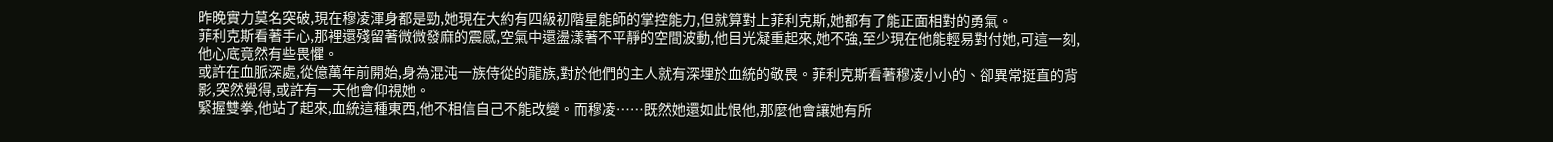昨晚實力莫名突破,現在穆凌渾身都是勁,她現在大約有四級初階星能師的掌控能力,但就算對上菲利克斯,她都有了能正面相對的勇氣。
菲利克斯看著手心,那裡還殘留著微微發麻的震感,空氣中還盪漾著不平靜的空間波動,他目光凝重起來,她不強,至少現在他能輕易對付她,可這一刻,他心底竟然有些畏懼。
或許在血脈深處,從億萬年前開始,身為混沌一族侍從的龍族,對於他們的主人就有深埋於血統的敬畏。菲利克斯看著穆凌小小的、卻異常挺直的背影,突然覺得,或許有一天他會仰視她。
緊握雙拳,他站了起來,血統這種東西,他不相信自己不能改變。而穆凌……既然她還如此恨他,那麼他會讓她有所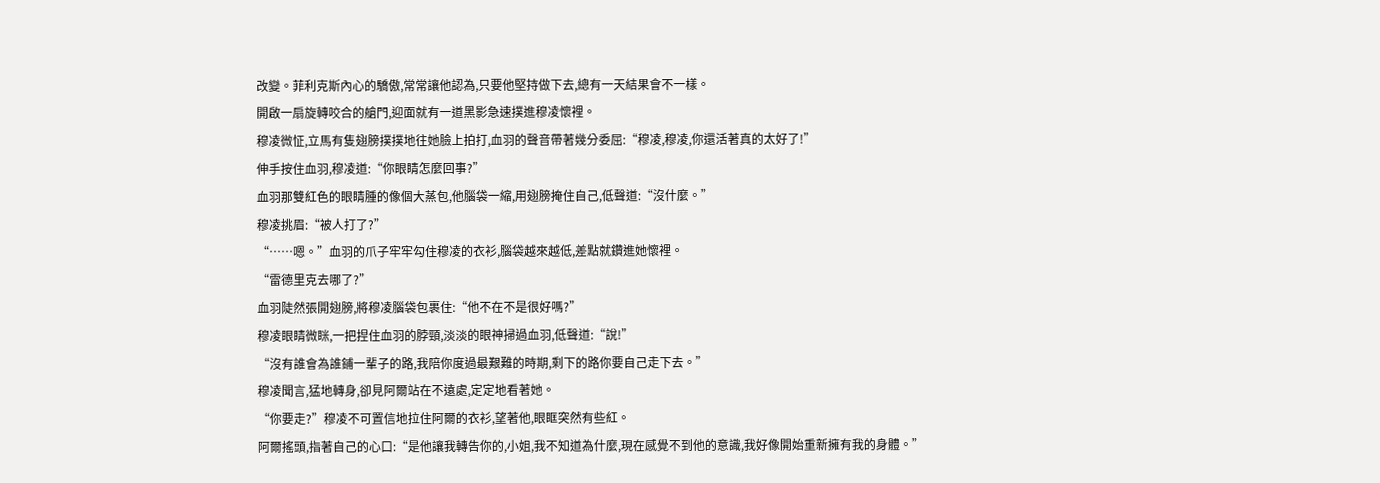改變。菲利克斯內心的驕傲,常常讓他認為,只要他堅持做下去,總有一天結果會不一樣。
開啟一扇旋轉咬合的艙門,迎面就有一道黑影急速撲進穆凌懷裡。
穆凌微怔,立馬有隻翅膀撲撲地往她臉上拍打,血羽的聲音帶著幾分委屈:“穆凌,穆凌,你還活著真的太好了!”
伸手按住血羽,穆凌道:“你眼睛怎麼回事?”
血羽那雙紅色的眼睛腫的像個大蒸包,他腦袋一縮,用翅膀掩住自己,低聲道:“沒什麼。”
穆凌挑眉:“被人打了?”
“……嗯。”血羽的爪子牢牢勾住穆凌的衣衫,腦袋越來越低,差點就鑽進她懷裡。
“雷德里克去哪了?”
血羽陡然張開翅膀,將穆凌腦袋包裹住:“他不在不是很好嗎?”
穆凌眼睛微眯,一把捏住血羽的脖頸,淡淡的眼神掃過血羽,低聲道:“說!”
“沒有誰會為誰鋪一輩子的路,我陪你度過最艱難的時期,剩下的路你要自己走下去。”
穆凌聞言,猛地轉身,卻見阿爾站在不遠處,定定地看著她。
“你要走?”穆凌不可置信地拉住阿爾的衣衫,望著他,眼眶突然有些紅。
阿爾搖頭,指著自己的心口:“是他讓我轉告你的,小姐,我不知道為什麼,現在感覺不到他的意識,我好像開始重新擁有我的身體。”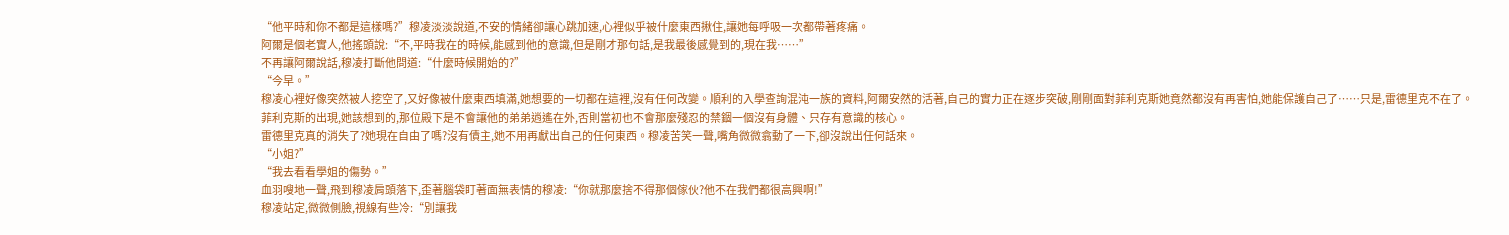“他平時和你不都是這樣嗎?”穆凌淡淡說道,不安的情緒卻讓心跳加速,心裡似乎被什麼東西揪住,讓她每呼吸一次都帶著疼痛。
阿爾是個老實人,他搖頭說:“不,平時我在的時候,能感到他的意識,但是剛才那句話,是我最後感覺到的,現在我……”
不再讓阿爾說話,穆凌打斷他問道:“什麼時候開始的?”
“今早。”
穆凌心裡好像突然被人挖空了,又好像被什麼東西填滿,她想要的一切都在這裡,沒有任何改變。順利的入學查詢混沌一族的資料,阿爾安然的活著,自己的實力正在逐步突破,剛剛面對菲利克斯她竟然都沒有再害怕,她能保護自己了……只是,雷德里克不在了。
菲利克斯的出現,她該想到的,那位殿下是不會讓他的弟弟逍遙在外,否則當初也不會那麼殘忍的禁錮一個沒有身體、只存有意識的核心。
雷德里克真的消失了?她現在自由了嗎?沒有債主,她不用再獻出自己的任何東西。穆凌苦笑一聲,嘴角微微翕動了一下,卻沒說出任何話來。
“小姐?”
“我去看看學姐的傷勢。”
血羽嗖地一聲,飛到穆凌肩頭落下,歪著腦袋盯著面無表情的穆凌:“你就那麼捨不得那個傢伙?他不在我們都很高興啊!”
穆凌站定,微微側臉,視線有些冷:“別讓我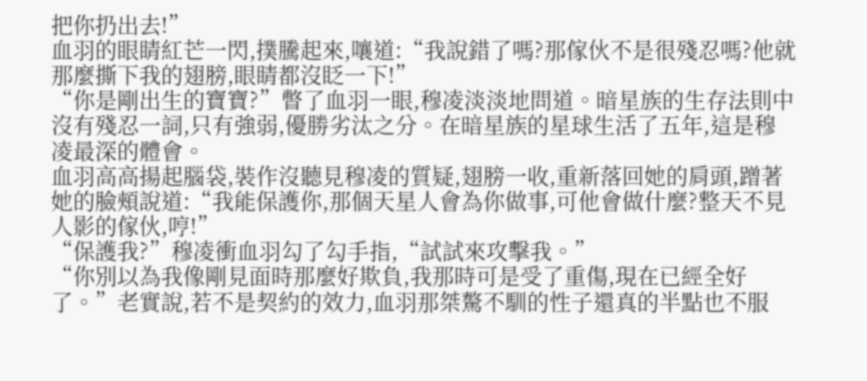把你扔出去!”
血羽的眼睛紅芒一閃,撲騰起來,嚷道:“我說錯了嗎?那傢伙不是很殘忍嗎?他就那麼撕下我的翅膀,眼睛都沒眨一下!”
“你是剛出生的寶寶?”瞥了血羽一眼,穆凌淡淡地問道。暗星族的生存法則中沒有殘忍一詞,只有強弱,優勝劣汰之分。在暗星族的星球生活了五年,這是穆凌最深的體會。
血羽高高揚起腦袋,裝作沒聽見穆凌的質疑,翅膀一收,重新落回她的肩頭,蹭著她的臉頰說道:“我能保護你,那個天星人會為你做事,可他會做什麼?整天不見人影的傢伙,哼!”
“保護我?”穆凌衝血羽勾了勾手指,“試試來攻擊我。”
“你別以為我像剛見面時那麼好欺負,我那時可是受了重傷,現在已經全好了。”老實說,若不是契約的效力,血羽那桀驁不馴的性子還真的半點也不服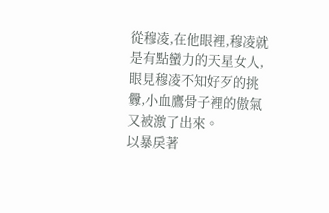從穆凌,在他眼裡,穆凌就是有點蠻力的天星女人,眼見穆凌不知好歹的挑釁,小血鷹骨子裡的傲氣又被激了出來。
以暴戾著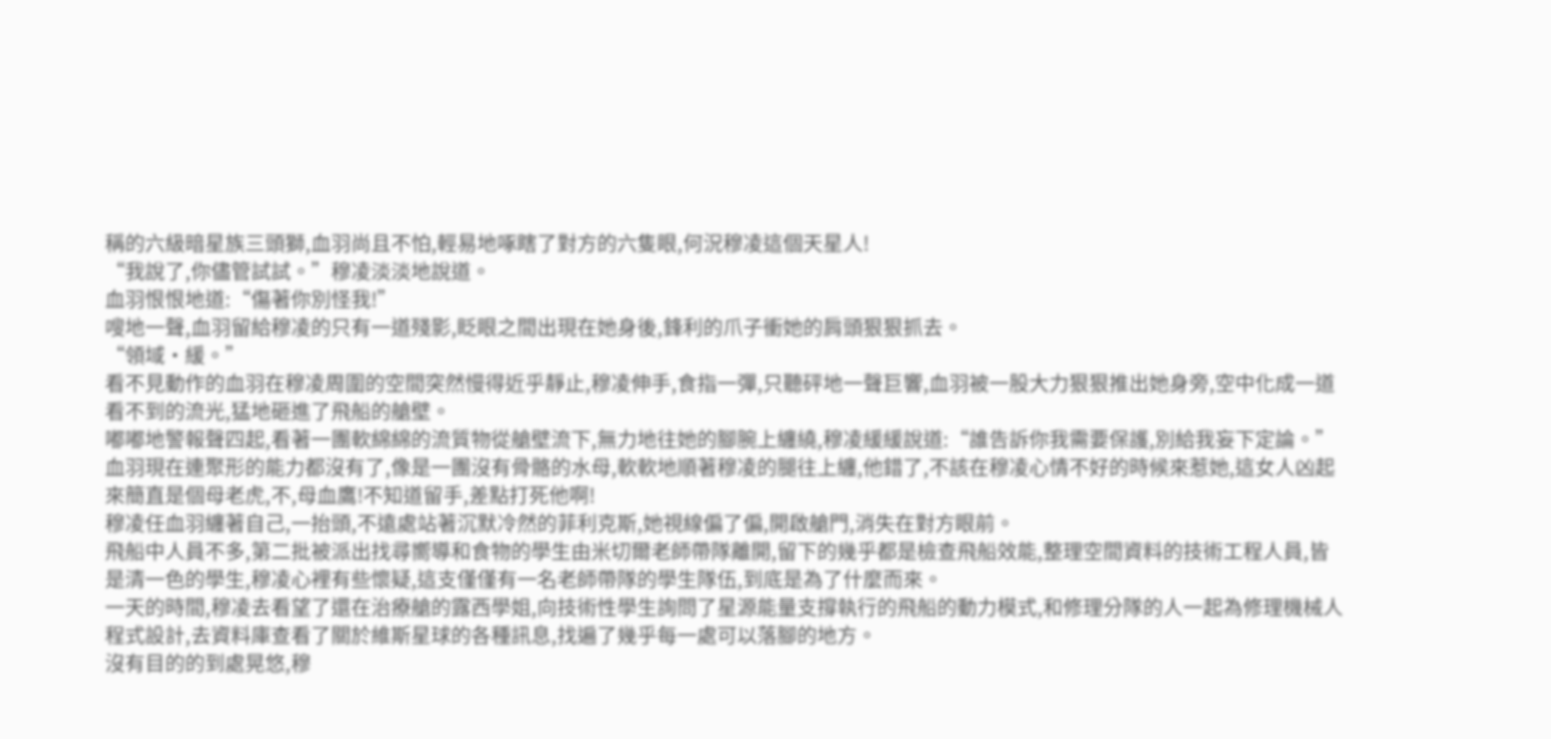稱的六級暗星族三頭獅,血羽尚且不怕,輕易地啄瞎了對方的六隻眼,何況穆凌這個天星人!
“我說了,你儘管試試。”穆凌淡淡地說道。
血羽恨恨地道:“傷著你別怪我!”
嗖地一聲,血羽留給穆凌的只有一道殘影,眨眼之間出現在她身後,鋒利的爪子衝她的肩頭狠狠抓去。
“領域·緩。”
看不見動作的血羽在穆凌周圍的空間突然慢得近乎靜止,穆凌伸手,食指一彈,只聽砰地一聲巨響,血羽被一股大力狠狠推出她身旁,空中化成一道看不到的流光,猛地砸進了飛船的艙壁。
嘟嘟地警報聲四起,看著一團軟綿綿的流質物從艙壁流下,無力地往她的腳腕上纏繞,穆凌緩緩說道:“誰告訴你我需要保護,別給我妄下定論。”
血羽現在連聚形的能力都沒有了,像是一團沒有骨骼的水母,軟軟地順著穆凌的腿往上纏,他錯了,不該在穆凌心情不好的時候來惹她,這女人凶起來簡直是個母老虎,不,母血鷹!不知道留手,差點打死他啊!
穆凌任血羽纏著自己,一抬頭,不遠處站著沉默冷然的菲利克斯,她視線偏了偏,開啟艙門,消失在對方眼前。
飛船中人員不多,第二批被派出找尋嚮導和食物的學生由米切爾老師帶隊離開,留下的幾乎都是檢查飛船效能,整理空間資料的技術工程人員,皆是清一色的學生,穆凌心裡有些懷疑,這支僅僅有一名老師帶隊的學生隊伍,到底是為了什麼而來。
一天的時間,穆凌去看望了還在治療艙的露西學姐,向技術性學生詢問了星源能量支撐執行的飛船的動力模式,和修理分隊的人一起為修理機械人程式設計,去資料庫查看了關於維斯星球的各種訊息,找遍了幾乎每一處可以落腳的地方。
沒有目的的到處晃悠,穆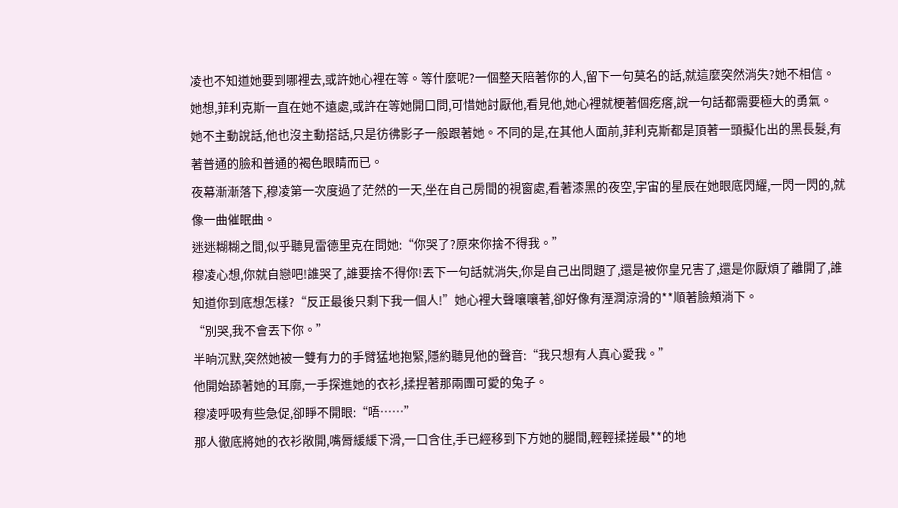凌也不知道她要到哪裡去,或許她心裡在等。等什麼呢?一個整天陪著你的人,留下一句莫名的話,就這麼突然消失?她不相信。
她想,菲利克斯一直在她不遠處,或許在等她開口問,可惜她討厭他,看見他,她心裡就梗著個疙瘩,說一句話都需要極大的勇氣。
她不主動說話,他也沒主動搭話,只是彷彿影子一般跟著她。不同的是,在其他人面前,菲利克斯都是頂著一頭擬化出的黑長髮,有著普通的臉和普通的褐色眼睛而已。
夜幕漸漸落下,穆凌第一次度過了茫然的一天,坐在自己房間的視窗處,看著漆黑的夜空,宇宙的星辰在她眼底閃耀,一閃一閃的,就像一曲催眠曲。
迷迷糊糊之間,似乎聽見雷德里克在問她:“你哭了?原來你捨不得我。”
穆凌心想,你就自戀吧!誰哭了,誰要捨不得你!丟下一句話就消失,你是自己出問題了,還是被你皇兄害了,還是你厭煩了離開了,誰知道你到底想怎樣?“反正最後只剩下我一個人!”她心裡大聲嚷嚷著,卻好像有溼潤涼滑的**順著臉頰淌下。
“別哭,我不會丟下你。”
半晌沉默,突然她被一雙有力的手臂猛地抱緊,隱約聽見他的聲音:“我只想有人真心愛我。”
他開始舔著她的耳廓,一手探進她的衣衫,揉捏著那兩團可愛的兔子。
穆凌呼吸有些急促,卻睜不開眼:“唔……”
那人徹底將她的衣衫敞開,嘴脣緩緩下滑,一口含住,手已經移到下方她的腿間,輕輕揉搓最**的地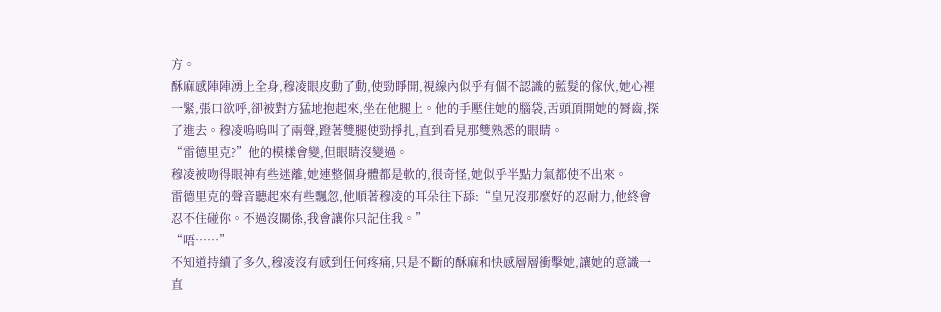方。
酥麻感陣陣湧上全身,穆凌眼皮動了動,使勁睜開,視線內似乎有個不認識的藍髮的傢伙,她心裡一緊,張口欲呼,卻被對方猛地抱起來,坐在他腿上。他的手壓住她的腦袋,舌頭頂開她的脣齒,探了進去。穆凌嗚嗚叫了兩聲,蹬著雙腿使勁掙扎,直到看見那雙熟悉的眼睛。
“雷德里克?”他的模樣會變,但眼睛沒變過。
穆凌被吻得眼神有些迷離,她連整個身體都是軟的,很奇怪,她似乎半點力氣都使不出來。
雷德里克的聲音聽起來有些飄忽,他順著穆凌的耳朵往下舔:“皇兄沒那麼好的忍耐力,他終會忍不住碰你。不過沒關係,我會讓你只記住我。”
“唔……”
不知道持續了多久,穆凌沒有感到任何疼痛,只是不斷的酥麻和快感層層衝擊她,讓她的意識一直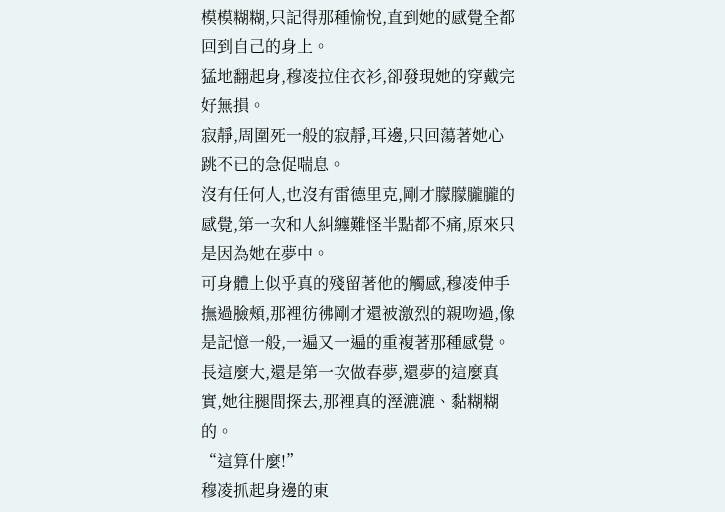模模糊糊,只記得那種愉悅,直到她的感覺全都回到自己的身上。
猛地翻起身,穆凌拉住衣衫,卻發現她的穿戴完好無損。
寂靜,周圍死一般的寂靜,耳邊,只回蕩著她心跳不已的急促喘息。
沒有任何人,也沒有雷德里克,剛才朦朦朧朧的感覺,第一次和人糾纏難怪半點都不痛,原來只是因為她在夢中。
可身體上似乎真的殘留著他的觸感,穆凌伸手撫過臉頰,那裡彷彿剛才還被激烈的親吻過,像是記憶一般,一遍又一遍的重複著那種感覺。
長這麼大,還是第一次做春夢,還夢的這麼真實,她往腿間探去,那裡真的溼漉漉、黏糊糊的。
“這算什麼!”
穆凌抓起身邊的東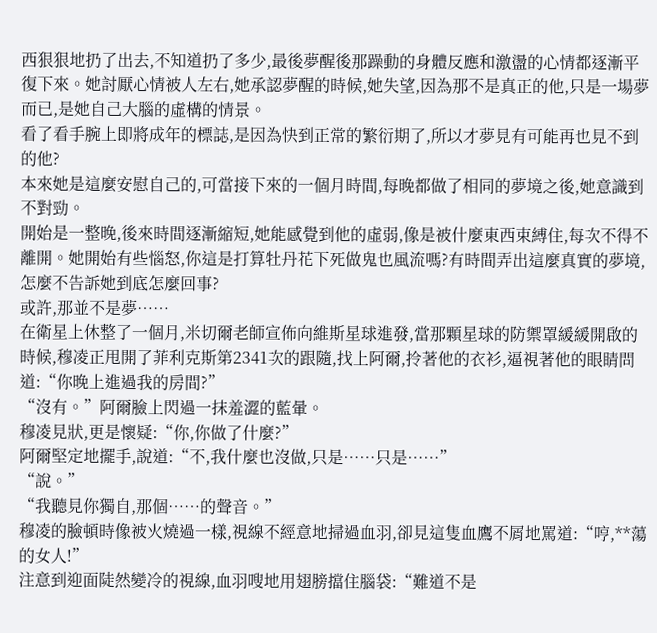西狠狠地扔了出去,不知道扔了多少,最後夢醒後那躁動的身體反應和激盪的心情都逐漸平復下來。她討厭心情被人左右,她承認夢醒的時候,她失望,因為那不是真正的他,只是一場夢而已,是她自己大腦的虛構的情景。
看了看手腕上即將成年的標誌,是因為快到正常的繁衍期了,所以才夢見有可能再也見不到的他?
本來她是這麼安慰自己的,可當接下來的一個月時間,每晚都做了相同的夢境之後,她意識到不對勁。
開始是一整晚,後來時間逐漸縮短,她能感覺到他的虛弱,像是被什麼東西束縛住,每次不得不離開。她開始有些惱怒,你這是打算牡丹花下死做鬼也風流嗎?有時間弄出這麼真實的夢境,怎麼不告訴她到底怎麼回事?
或許,那並不是夢……
在衛星上休整了一個月,米切爾老師宣佈向維斯星球進發,當那顆星球的防禦罩緩緩開啟的時候,穆凌正甩開了菲利克斯第2341次的跟隨,找上阿爾,拎著他的衣衫,逼視著他的眼睛問道:“你晚上進過我的房間?”
“沒有。”阿爾臉上閃過一抹羞澀的藍暈。
穆凌見狀,更是懷疑:“你,你做了什麼?”
阿爾堅定地擺手,說道:“不,我什麼也沒做,只是……只是……”
“說。”
“我聽見你獨自,那個……的聲音。”
穆凌的臉頓時像被火燒過一樣,視線不經意地掃過血羽,卻見這隻血鷹不屑地罵道:“哼,**蕩的女人!”
注意到迎面陡然變冷的視線,血羽嗖地用翅膀擋住腦袋:“難道不是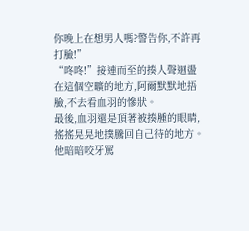你晚上在想男人嗎?警告你,不許再打臉!”
“咚咚!”接連而至的揍人聲迴盪在這個空曠的地方,阿爾默默地捂臉,不去看血羽的慘狀。
最後,血羽還是頂著被揍腫的眼睛,搖搖晃晃地撲騰回自己待的地方。他暗暗咬牙罵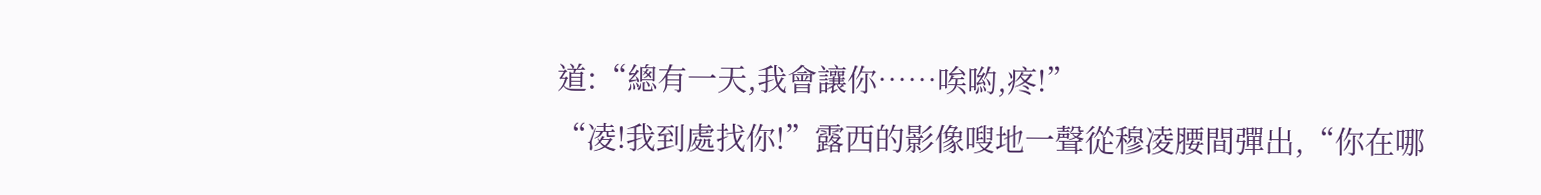道:“總有一天,我會讓你……唉喲,疼!”
“凌!我到處找你!”露西的影像嗖地一聲從穆凌腰間彈出,“你在哪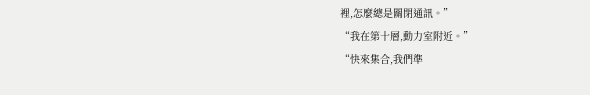裡,怎麼總是關閉通訊。”
“我在第十層,動力室附近。”
“快來集合,我們準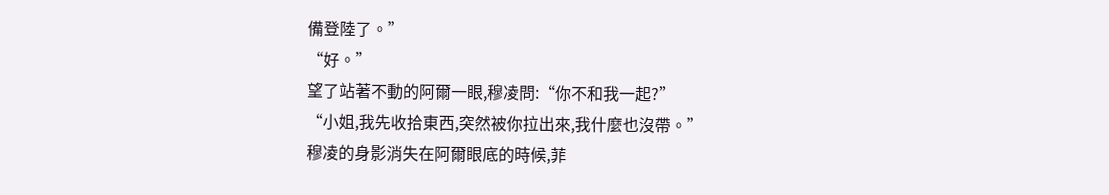備登陸了。”
“好。”
望了站著不動的阿爾一眼,穆凌問:“你不和我一起?”
“小姐,我先收拾東西,突然被你拉出來,我什麼也沒帶。”
穆凌的身影消失在阿爾眼底的時候,菲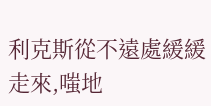利克斯從不遠處緩緩走來,嗤地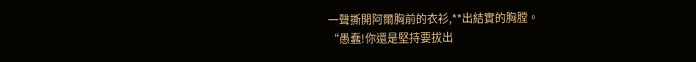一聲撕開阿爾胸前的衣衫,**出結實的胸膛。
“愚蠢!你還是堅持要拔出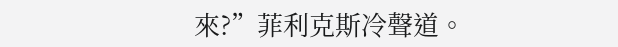來?”菲利克斯冷聲道。